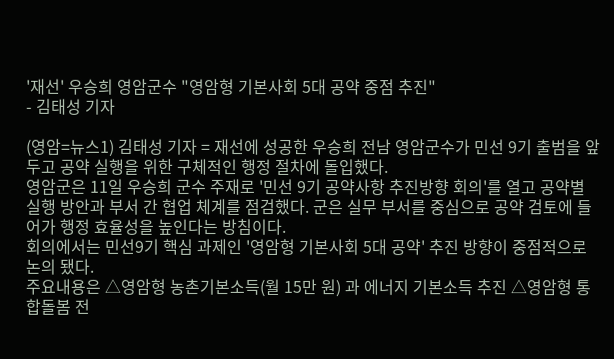'재선' 우승희 영암군수 "영암형 기본사회 5대 공약 중점 추진"
- 김태성 기자

(영암=뉴스1) 김태성 기자 = 재선에 성공한 우승희 전남 영암군수가 민선 9기 출범을 앞두고 공약 실행을 위한 구체적인 행정 절차에 돌입했다.
영암군은 11일 우승희 군수 주재로 '민선 9기 공약사항 추진방향 회의'를 열고 공약별 실행 방안과 부서 간 협업 체계를 점검했다. 군은 실무 부서를 중심으로 공약 검토에 들어가 행정 효율성을 높인다는 방침이다.
회의에서는 민선9기 핵심 과제인 '영암형 기본사회 5대 공약' 추진 방향이 중점적으로 논의 됐다.
주요내용은 △영암형 농촌기본소득(월 15만 원) 과 에너지 기본소득 추진 △영암형 통합돌봄 전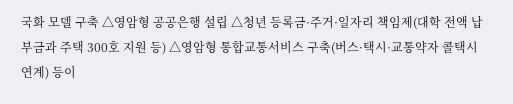국화 모델 구축 △영암형 공공은행 설립 △청년 등록금·주거·일자리 책임제(대학 전액 납부금과 주택 300호 지원 등) △영암형 통합교통서비스 구축(버스·택시·교통약자 콜택시 연계) 등이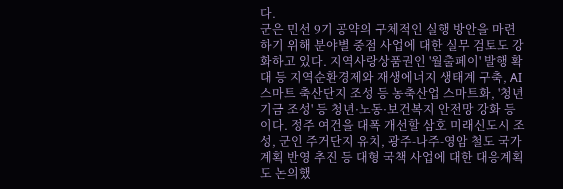다.
군은 민선 9기 공약의 구체적인 실행 방안을 마련하기 위해 분야별 중점 사업에 대한 실무 검토도 강화하고 있다. 지역사랑상품권인 '월출페이' 발행 확대 등 지역순환경제와 재생에너지 생태계 구축, AI 스마트 축산단지 조성 등 농축산업 스마트화, '청년기금 조성' 등 청년·노동·보건복지 안전망 강화 등이다. 정주 여건을 대폭 개선할 삼호 미래신도시 조성, 군인 주거단지 유치, 광주-나주-영암 철도 국가계획 반영 추진 등 대형 국책 사업에 대한 대응계획도 논의했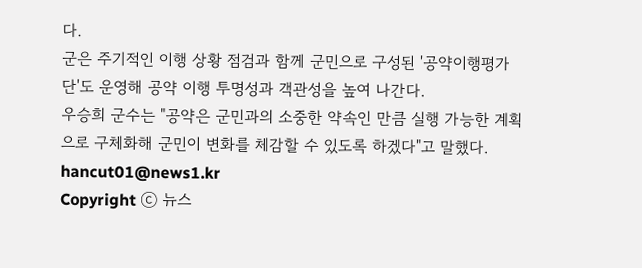다.
군은 주기적인 이행 상황 점검과 함께 군민으로 구성된 '공약이행평가단'도 운영해 공약 이행 투명성과 객관성을 높여 나간다.
우승희 군수는 "공약은 군민과의 소중한 약속인 만큼 실행 가능한 계획으로 구체화해 군민이 변화를 체감할 수 있도록 하겠다"고 말했다.
hancut01@news1.kr
Copyright ⓒ 뉴스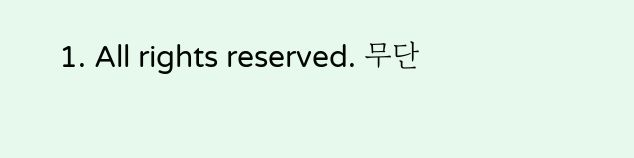1. All rights reserved. 무단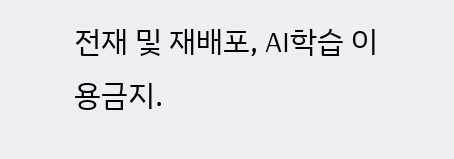전재 및 재배포, AI학습 이용금지.